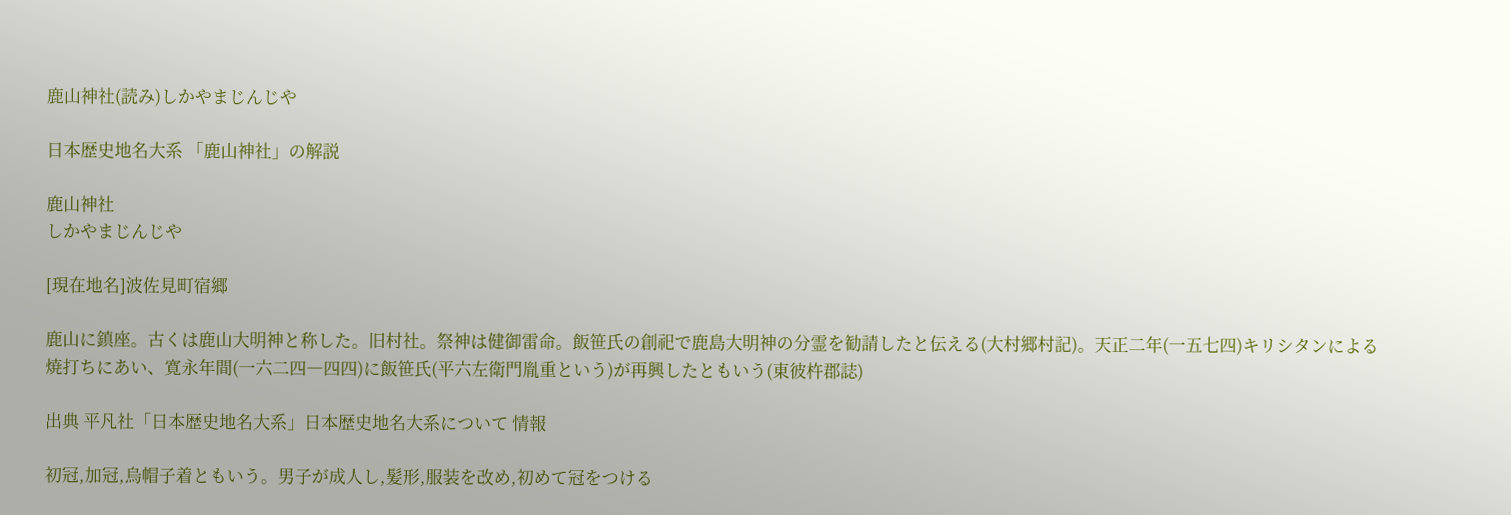鹿山神社(読み)しかやまじんじや

日本歴史地名大系 「鹿山神社」の解説

鹿山神社
しかやまじんじや

[現在地名]波佐見町宿郷

鹿山に鎮座。古くは鹿山大明神と称した。旧村社。祭神は健御雷命。飯笹氏の創祀で鹿島大明神の分霊を勧請したと伝える(大村郷村記)。天正二年(一五七四)キリシタンによる焼打ちにあい、寛永年間(一六二四―四四)に飯笹氏(平六左衛門胤重という)が再興したともいう(東彼杵郡誌)

出典 平凡社「日本歴史地名大系」日本歴史地名大系について 情報

初冠,加冠,烏帽子着ともいう。男子が成人し,髪形,服装を改め,初めて冠をつける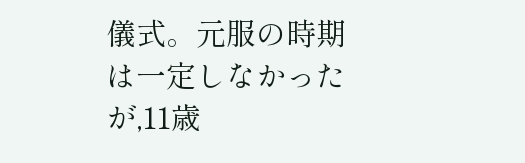儀式。元服の時期は一定しなかったが,11歳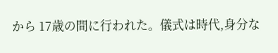から 17歳の間に行われた。儀式は時代,身分な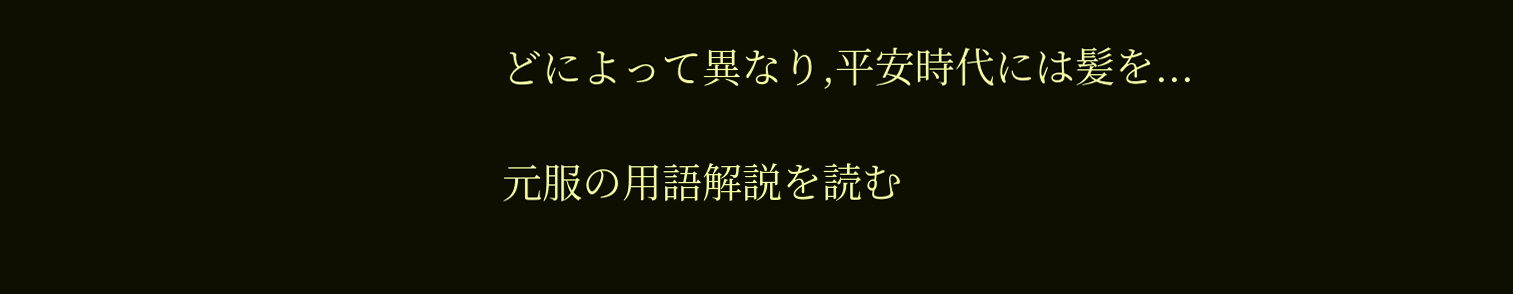どによって異なり,平安時代には髪を...

元服の用語解説を読む